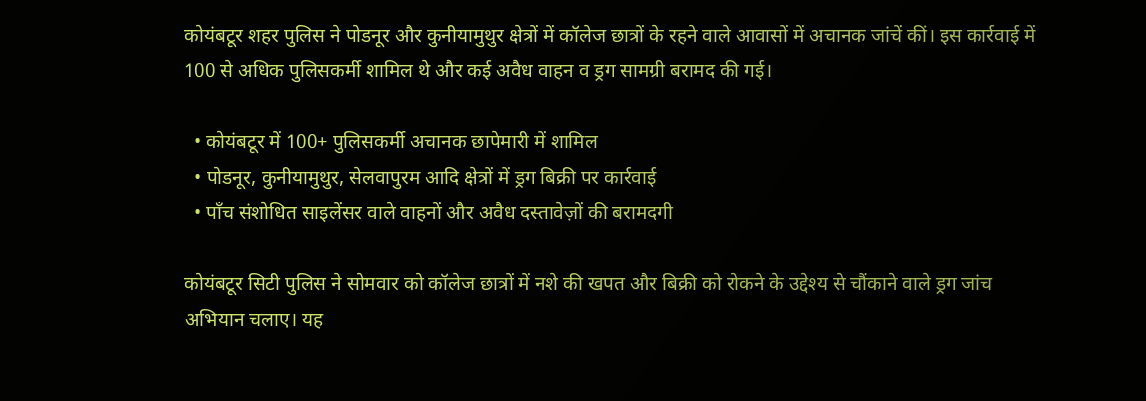कोयंबटूर शहर पुलिस ने पोडनूर और कुनीयामुथुर क्षेत्रों में कॉलेज छात्रों के रहने वाले आवासों में अचानक जांचें कीं। इस कार्रवाई में 100 से अधिक पुलिसकर्मी शामिल थे और कई अवैध वाहन व ड्रग सामग्री बरामद की गई।

  • कोयंबटूर में 100+ पुलिसकर्मी अचानक छापेमारी में शामिल
  • पोडनूर, कुनीयामुथुर, सेलवापुरम आदि क्षेत्रों में ड्रग बिक्री पर कार्रवाई
  • पाँच संशोधित साइलेंसर वाले वाहनों और अवैध दस्तावेज़ों की बरामदगी

कोयंबटूर सिटी पुलिस ने सोमवार को कॉलेज छात्रों में नशे की खपत और बिक्री को रोकने के उद्देश्य से चौंकाने वाले ड्रग जांच अभियान चलाए। यह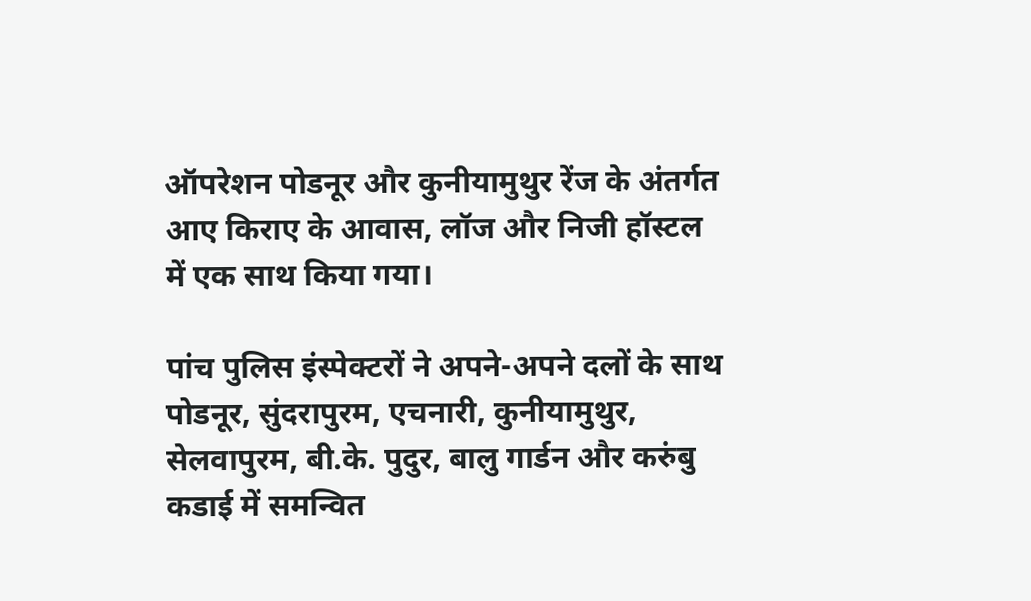ऑपरेशन पोडनूर और कुनीयामुथुर रेंज के अंतर्गत आए किराए के आवास, लॉज और निजी हॉस्टल में एक साथ किया गया।

पांच पुलिस इंस्पेक्टरों ने अपने-अपने दलों के साथ पोडनूर, सुंदरापुरम, एचनारी, कुनीयामुथुर, सेलवापुरम, बी.के. पुदुर, बालु गार्डन और करुंबु कडाई में समन्वित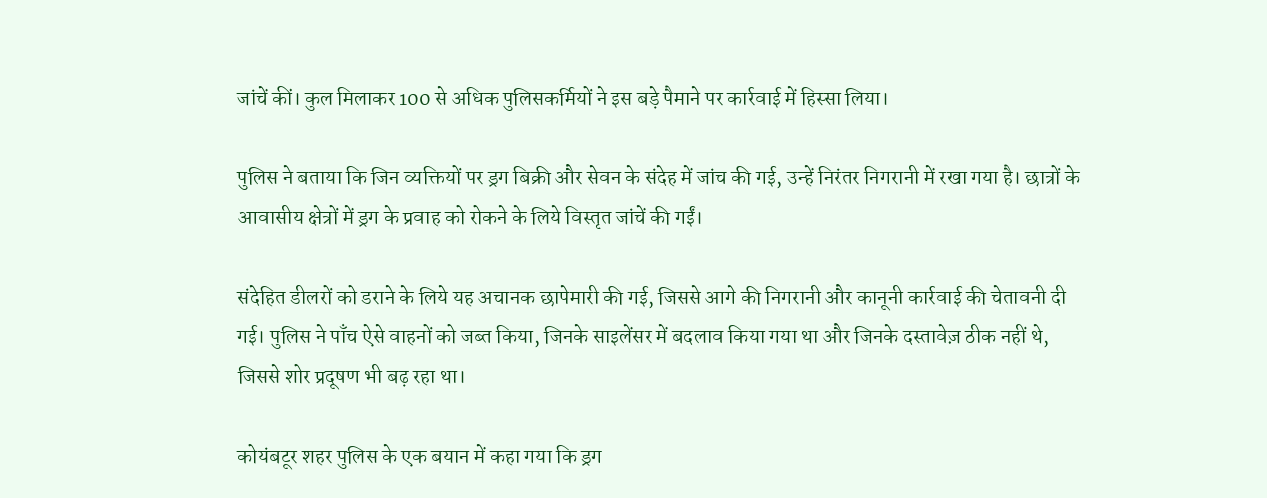जांचें कीं। कुल मिलाकर 100 से अधिक पुलिसकर्मियों ने इस बड़े पैमाने पर कार्रवाई में हिस्सा लिया।

पुलिस ने बताया कि जिन व्यक्तियों पर ड्रग बिक्री और सेवन के संदेह में जांच की गई, उन्हें निरंतर निगरानी में रखा गया है। छात्रों के आवासीय क्षेत्रों में ड्रग के प्रवाह को रोकने के लिये विस्तृत जांचें की गईं।

संदेहित डीलरों को डराने के लिये यह अचानक छापेमारी की गई, जिससे आगे की निगरानी और कानूनी कार्रवाई की चेतावनी दी गई। पुलिस ने पाँच ऐसे वाहनों को जब्त किया, जिनके साइलेंसर में बदलाव किया गया था और जिनके दस्तावेज़ ठीक नहीं थे, जिससे शोर प्रदूषण भी बढ़ रहा था।

कोयंबटूर शहर पुलिस के एक बयान में कहा गया कि ड्रग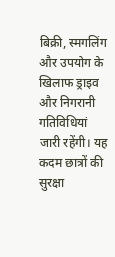बिक्री, स्मगलिंग और उपयोग के खिलाफ ड्राइव और निगरानी गतिविधियां जारी रहेंगी। यह कदम छात्रों की सुरक्षा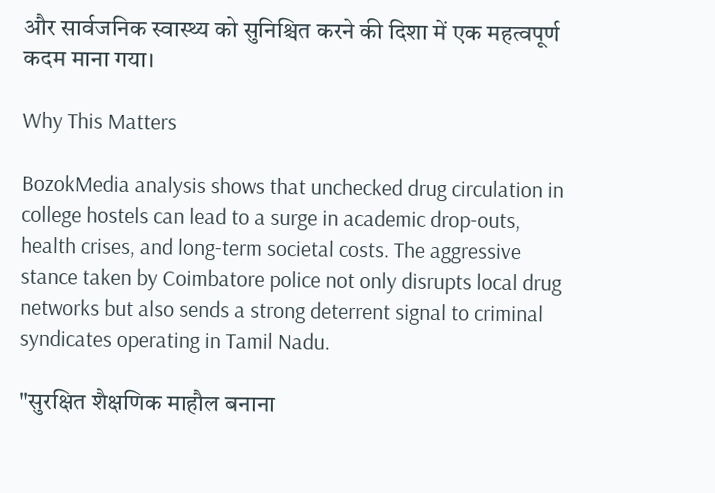और सार्वजनिक स्वास्थ्य को सुनिश्चित करने की दिशा में एक महत्वपूर्ण कदम माना गया।

Why This Matters

BozokMedia analysis shows that unchecked drug circulation in college hostels can lead to a surge in academic drop‑outs, health crises, and long‑term societal costs. The aggressive stance taken by Coimbatore police not only disrupts local drug networks but also sends a strong deterrent signal to criminal syndicates operating in Tamil Nadu.

"सुरक्षित शैक्षणिक माहौल बनाना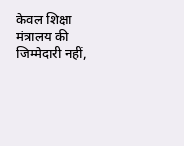केवल शिक्षा मंत्रालय की जिम्मेदारी नहीं,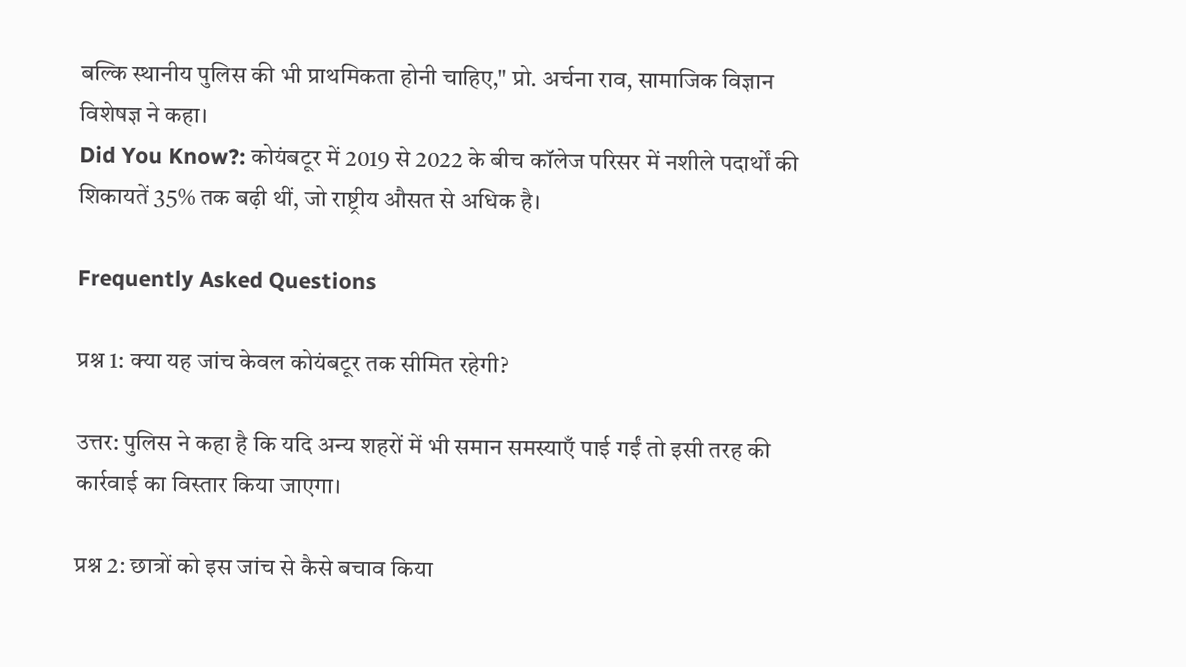बल्कि स्थानीय पुलिस की भी प्राथमिकता होनी चाहिए," प्रो. अर्चना राव, सामाजिक विज्ञान विशेषज्ञ ने कहा।
Did You Know?: कोयंबटूर में 2019 से 2022 के बीच कॉलेज परिसर में नशीले पदार्थों की शिकायतें 35% तक बढ़ी थीं, जो राष्ट्रीय औसत से अधिक है।

Frequently Asked Questions

प्रश्न 1: क्या यह जांच केवल कोयंबटूर तक सीमित रहेगी?

उत्तर: पुलिस ने कहा है कि यदि अन्य शहरों में भी समान समस्याएँ पाई गईं तो इसी तरह की कार्रवाई का विस्तार किया जाएगा।

प्रश्न 2: छात्रों को इस जांच से कैसे बचाव किया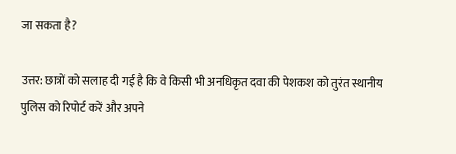जा सकता है?

उत्तर: छात्रों को सलाह दी गई है कि वे किसी भी अनधिकृत दवा की पेशकश को तुरंत स्थानीय पुलिस को रिपोर्ट करें और अपने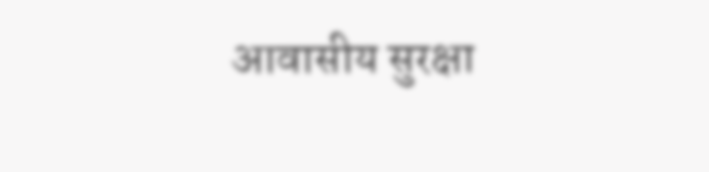आवासीय सुरक्षा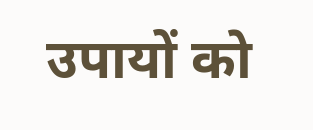उपायों को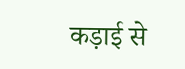कड़ाई से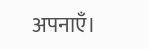अपनाएँ।